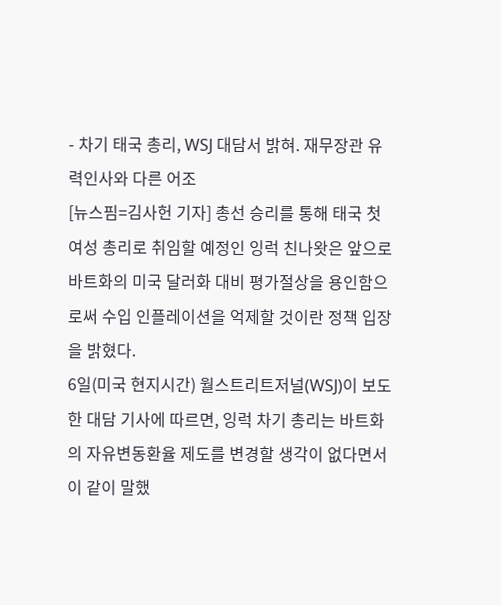- 차기 태국 총리, WSJ 대담서 밝혀. 재무장관 유력인사와 다른 어조
[뉴스핌=김사헌 기자] 총선 승리를 통해 태국 첫 여성 총리로 취임할 예정인 잉럭 친나왓은 앞으로 바트화의 미국 달러화 대비 평가절상을 용인함으로써 수입 인플레이션을 억제할 것이란 정책 입장을 밝혔다.
6일(미국 현지시간) 월스트리트저널(WSJ)이 보도한 대담 기사에 따르면, 잉럭 차기 총리는 바트화의 자유변동환율 제도를 변경할 생각이 없다면서 이 같이 말했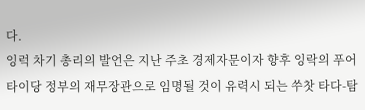다.
잉럭 차기 총리의 발언은 지난 주초 경제자문이자 향후 잉락의 푸어타이당 정부의 재무장관으로 임명될 것이 유력시 되는 쑤찻 타다-탐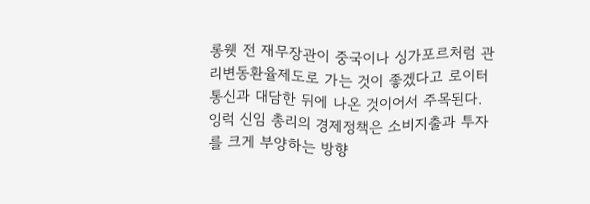롱웻 전 재무장관이 중국이나 싱가포르처럼 관리변동환율제도로 가는 것이 좋겠다고 로이터통신과 대담한 뒤에 나온 것이어서 주목된다.
잉럭 신임 총리의 경제정책은 소비지출과 투자를 크게 부양하는 방향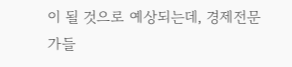이 될 것으로 예상되는데, 경제전문가들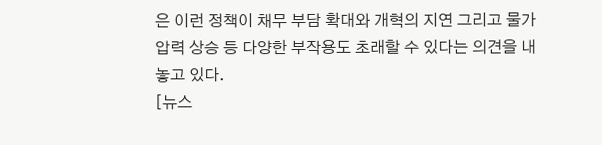은 이런 정책이 채무 부담 확대와 개혁의 지연 그리고 물가 압력 상승 등 다양한 부작용도 초래할 수 있다는 의견을 내놓고 있다.
[뉴스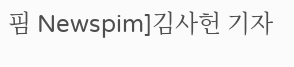핌 Newspim]김사헌 기자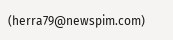(herra79@newspim.com)